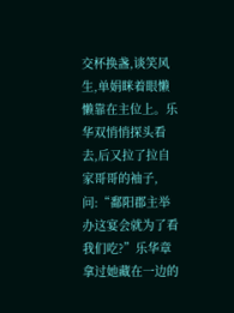交杯换盏,谈笑风生,单娟眯着眼懒懒靠在主位上。乐华双悄悄探头看去,后又拉了拉自家哥哥的袖子,问:“鄱阳郡主举办这宴会就为了看我们吃?”乐华章拿过她藏在一边的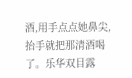酒,用手点点她鼻尖,抬手就把那清酒喝了。乐华双目露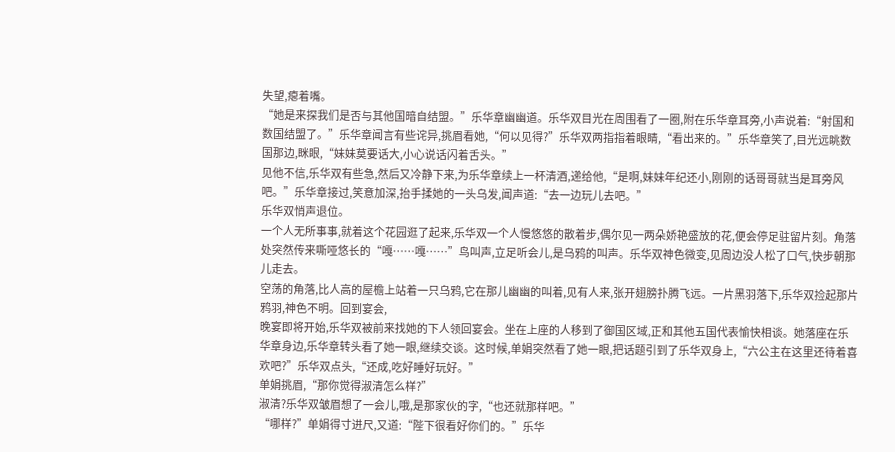失望,瘪着嘴。
“她是来探我们是否与其他国暗自结盟。”乐华章幽幽道。乐华双目光在周围看了一圈,附在乐华章耳旁,小声说着:“射国和数国结盟了。”乐华章闻言有些诧异,挑眉看她,“何以见得?”乐华双两指指着眼睛,“看出来的。”乐华章笑了,目光远眺数国那边,眯眼,“妹妹莫要话大,小心说话闪着舌头。”
见他不信,乐华双有些急,然后又冷静下来,为乐华章续上一杯清酒,递给他,“是啊,妹妹年纪还小,刚刚的话哥哥就当是耳旁风吧。”乐华章接过,笑意加深,抬手揉她的一头乌发,闻声道:“去一边玩儿去吧。”
乐华双悄声退位。
一个人无所事事,就着这个花园逛了起来,乐华双一个人慢悠悠的散着步,偶尔见一两朵娇艳盛放的花,便会停足驻留片刻。角落处突然传来嘶哑悠长的“嘎……嘎……”鸟叫声,立足听会儿,是乌鸦的叫声。乐华双神色微变,见周边没人松了口气,快步朝那儿走去。
空荡的角落,比人高的屋檐上站着一只乌鸦,它在那儿幽幽的叫着,见有人来,张开翅膀扑腾飞远。一片黑羽落下,乐华双捡起那片鸦羽,神色不明。回到宴会,
晚宴即将开始,乐华双被前来找她的下人领回宴会。坐在上座的人移到了御国区域,正和其他五国代表愉快相谈。她落座在乐华章身边,乐华章转头看了她一眼,继续交谈。这时候,单娟突然看了她一眼,把话题引到了乐华双身上,“六公主在这里还待着喜欢吧?”乐华双点头,“还成,吃好睡好玩好。”
单娟挑眉,“那你觉得淑清怎么样?”
淑清?乐华双皱眉想了一会儿,哦,是那家伙的字,“也还就那样吧。”
“哪样?”单娟得寸进尺,又道:“陛下很看好你们的。”乐华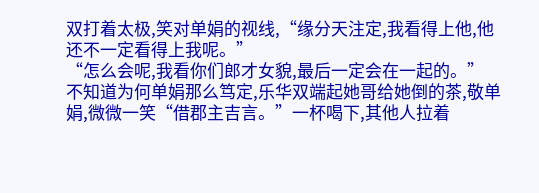双打着太极,笑对单娟的视线,“缘分天注定,我看得上他,他还不一定看得上我呢。”
“怎么会呢,我看你们郎才女貌,最后一定会在一起的。”
不知道为何单娟那么笃定,乐华双端起她哥给她倒的茶,敬单娟,微微一笑“借郡主吉言。”一杯喝下,其他人拉着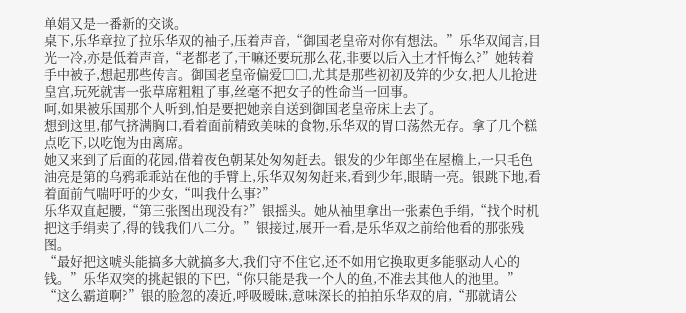单娟又是一番新的交谈。
桌下,乐华章拉了拉乐华双的袖子,压着声音,“御国老皇帝对你有想法。”乐华双闻言,目光一冷,亦是低着声音,“老都老了,干嘛还要玩那么花,非要以后入土才忏悔么?”她转着手中被子,想起那些传言。御国老皇帝偏爱□□,尤其是那些初初及笄的少女,把人儿抢进皇宫,玩死就害一张草席粗粗了事,丝毫不把女子的性命当一回事。
呵,如果被乐国那个人听到,怕是要把她亲自送到御国老皇帝床上去了。
想到这里,郁气挤满胸口,看着面前精致美味的食物,乐华双的胃口荡然无存。拿了几个糕点吃下,以吃饱为由离席。
她又来到了后面的花园,借着夜色朝某处匆匆赶去。银发的少年郎坐在屋檐上,一只毛色油亮是第的乌鸦乖乖站在他的手臂上,乐华双匆匆赶来,看到少年,眼睛一亮。银跳下地,看着面前气喘吁吁的少女,“叫我什么事?”
乐华双直起腰,“第三张图出现没有?”银摇头。她从袖里拿出一张素色手绢,“找个时机把这手绢卖了,得的钱我们八二分。”银接过,展开一看,是乐华双之前给他看的那张残图。
“最好把这唬头能搞多大就搞多大,我们守不住它,还不如用它换取更多能驱动人心的钱。”乐华双突的挑起银的下巴,“你只能是我一个人的鱼,不准去其他人的池里。”
“这么霸道啊?”银的脸忽的凑近,呼吸暧昧,意味深长的拍拍乐华双的肩,“那就请公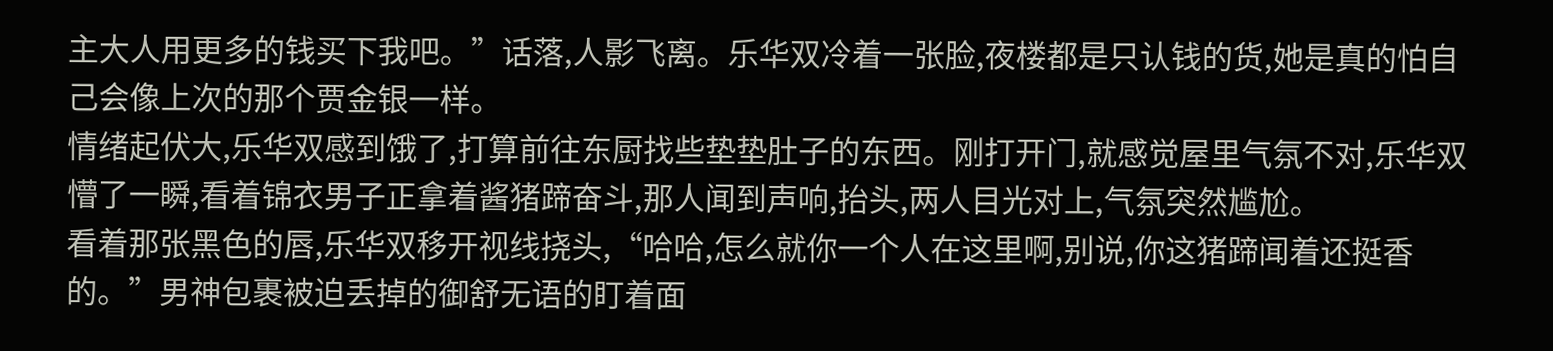主大人用更多的钱买下我吧。”话落,人影飞离。乐华双冷着一张脸,夜楼都是只认钱的货,她是真的怕自己会像上次的那个贾金银一样。
情绪起伏大,乐华双感到饿了,打算前往东厨找些垫垫肚子的东西。刚打开门,就感觉屋里气氛不对,乐华双懵了一瞬,看着锦衣男子正拿着酱猪蹄奋斗,那人闻到声响,抬头,两人目光对上,气氛突然尴尬。
看着那张黑色的唇,乐华双移开视线挠头,“哈哈,怎么就你一个人在这里啊,别说,你这猪蹄闻着还挺香的。”男神包裹被迫丢掉的御舒无语的盯着面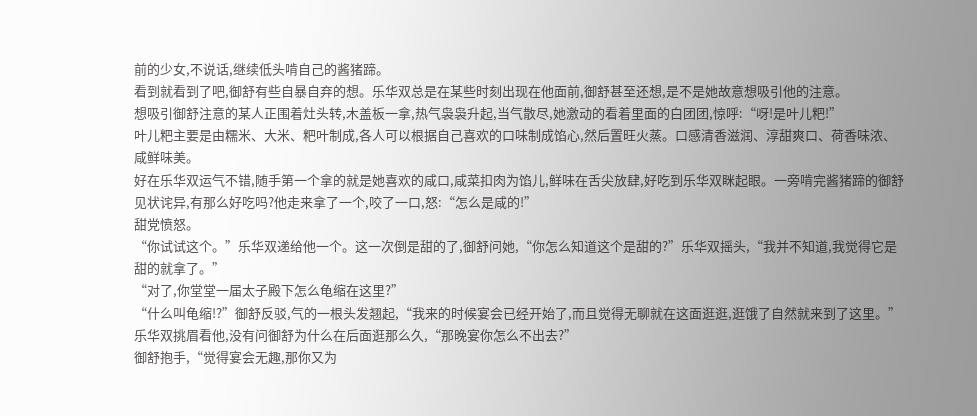前的少女,不说话,继续低头啃自己的酱猪蹄。
看到就看到了吧,御舒有些自暴自弃的想。乐华双总是在某些时刻出现在他面前,御舒甚至还想,是不是她故意想吸引他的注意。
想吸引御舒注意的某人正围着灶头转,木盖板一拿,热气袅袅升起,当气散尽,她激动的看着里面的白团团,惊呼:“呀!是叶儿粑!”
叶儿粑主要是由糯米、大米、粑叶制成,各人可以根据自己喜欢的口味制成馅心,然后置旺火蒸。口感清香滋润、淳甜爽口、荷香味浓、咸鲜味美。
好在乐华双运气不错,随手第一个拿的就是她喜欢的咸口,咸菜扣肉为馅儿,鲜味在舌尖放肆,好吃到乐华双眯起眼。一旁啃完酱猪蹄的御舒见状诧异,有那么好吃吗?他走来拿了一个,咬了一口,怒:“怎么是咸的!”
甜党愤怒。
“你试试这个。”乐华双递给他一个。这一次倒是甜的了,御舒问她,“你怎么知道这个是甜的?”乐华双摇头,“我并不知道,我觉得它是甜的就拿了。”
“对了,你堂堂一届太子殿下怎么龟缩在这里?”
“什么叫龟缩!?”御舒反驳,气的一根头发翘起,“我来的时候宴会已经开始了,而且觉得无聊就在这面逛逛,逛饿了自然就来到了这里。”乐华双挑眉看他,没有问御舒为什么在后面逛那么久,“那晚宴你怎么不出去?”
御舒抱手,“觉得宴会无趣,那你又为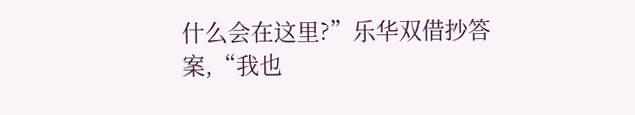什么会在这里?”乐华双借抄答案,“我也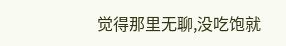觉得那里无聊,没吃饱就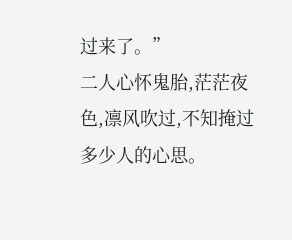过来了。”
二人心怀鬼胎,茫茫夜色,凛风吹过,不知掩过多少人的心思。